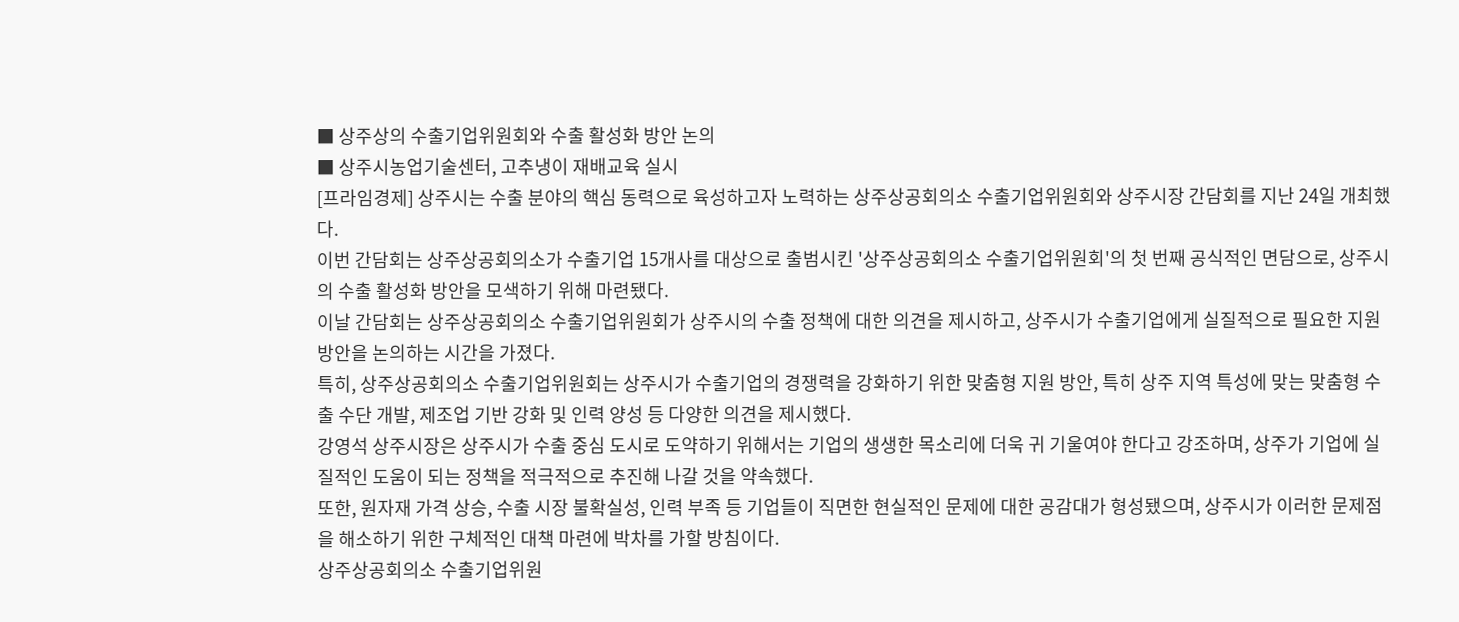■ 상주상의 수출기업위원회와 수출 활성화 방안 논의
■ 상주시농업기술센터, 고추냉이 재배교육 실시
[프라임경제] 상주시는 수출 분야의 핵심 동력으로 육성하고자 노력하는 상주상공회의소 수출기업위원회와 상주시장 간담회를 지난 24일 개최했다.
이번 간담회는 상주상공회의소가 수출기업 15개사를 대상으로 출범시킨 '상주상공회의소 수출기업위원회'의 첫 번째 공식적인 면담으로, 상주시의 수출 활성화 방안을 모색하기 위해 마련됐다.
이날 간담회는 상주상공회의소 수출기업위원회가 상주시의 수출 정책에 대한 의견을 제시하고, 상주시가 수출기업에게 실질적으로 필요한 지원 방안을 논의하는 시간을 가졌다.
특히, 상주상공회의소 수출기업위원회는 상주시가 수출기업의 경쟁력을 강화하기 위한 맞춤형 지원 방안, 특히 상주 지역 특성에 맞는 맞춤형 수출 수단 개발, 제조업 기반 강화 및 인력 양성 등 다양한 의견을 제시했다.
강영석 상주시장은 상주시가 수출 중심 도시로 도약하기 위해서는 기업의 생생한 목소리에 더욱 귀 기울여야 한다고 강조하며, 상주가 기업에 실질적인 도움이 되는 정책을 적극적으로 추진해 나갈 것을 약속했다.
또한, 원자재 가격 상승, 수출 시장 불확실성, 인력 부족 등 기업들이 직면한 현실적인 문제에 대한 공감대가 형성됐으며, 상주시가 이러한 문제점을 해소하기 위한 구체적인 대책 마련에 박차를 가할 방침이다.
상주상공회의소 수출기업위원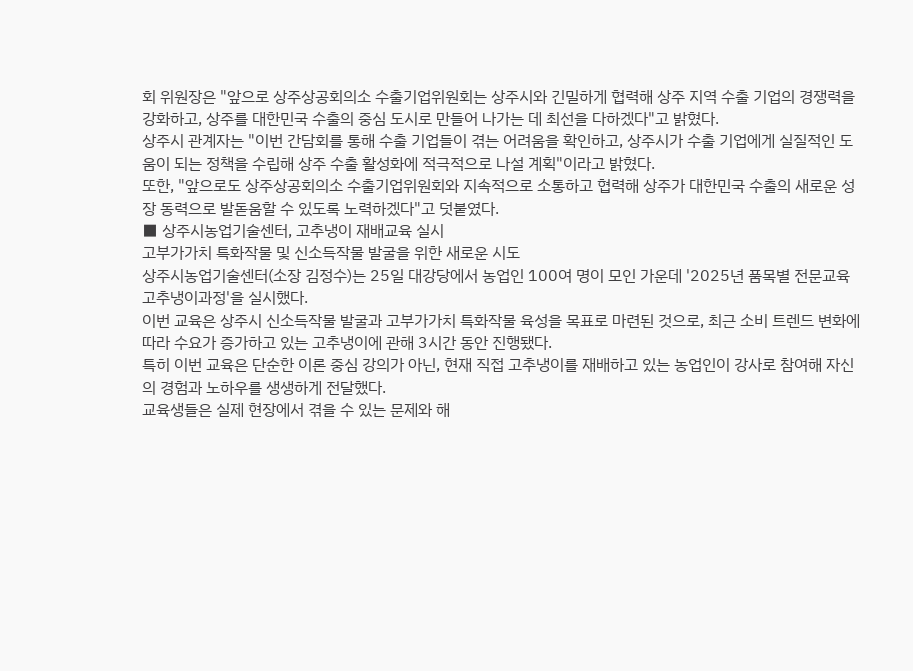회 위원장은 "앞으로 상주상공회의소 수출기업위원회는 상주시와 긴밀하게 협력해 상주 지역 수출 기업의 경쟁력을 강화하고, 상주를 대한민국 수출의 중심 도시로 만들어 나가는 데 최선을 다하겠다"고 밝혔다.
상주시 관계자는 "이번 간담회를 통해 수출 기업들이 겪는 어려움을 확인하고, 상주시가 수출 기업에게 실질적인 도움이 되는 정책을 수립해 상주 수출 활성화에 적극적으로 나설 계획"이라고 밝혔다.
또한, "앞으로도 상주상공회의소 수출기업위원회와 지속적으로 소통하고 협력해 상주가 대한민국 수출의 새로운 성장 동력으로 발돋움할 수 있도록 노력하겠다"고 덧붙였다.
■ 상주시농업기술센터, 고추냉이 재배교육 실시
고부가가치 특화작물 및 신소득작물 발굴을 위한 새로운 시도
상주시농업기술센터(소장 김정수)는 25일 대강당에서 농업인 100여 명이 모인 가운데 '2025년 품목별 전문교육 고추냉이과정'을 실시했다.
이번 교육은 상주시 신소득작물 발굴과 고부가가치 특화작물 육성을 목표로 마련된 것으로, 최근 소비 트렌드 변화에 따라 수요가 증가하고 있는 고추냉이에 관해 3시간 동안 진행됐다.
특히 이번 교육은 단순한 이론 중심 강의가 아닌, 현재 직접 고추냉이를 재배하고 있는 농업인이 강사로 참여해 자신의 경험과 노하우를 생생하게 전달했다.
교육생들은 실제 현장에서 겪을 수 있는 문제와 해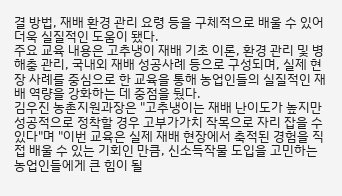결 방법, 재배 환경 관리 요령 등을 구체적으로 배울 수 있어 더욱 실질적인 도움이 됐다.
주요 교육 내용은 고추냉이 재배 기초 이론, 환경 관리 및 병해충 관리, 국내외 재배 성공사례 등으로 구성되며, 실제 현장 사례를 중심으로 한 교육을 통해 농업인들의 실질적인 재배 역량을 강화하는 데 중점을 뒀다.
김우진 농촌지원과장은 "고추냉이는 재배 난이도가 높지만 성공적으로 정착할 경우 고부가가치 작목으로 자리 잡을 수 있다"며 "이번 교육은 실제 재배 현장에서 축적된 경험을 직접 배울 수 있는 기회인 만큼, 신소득작물 도입을 고민하는 농업인들에게 큰 힘이 될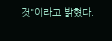것"이라고 밝혔다.